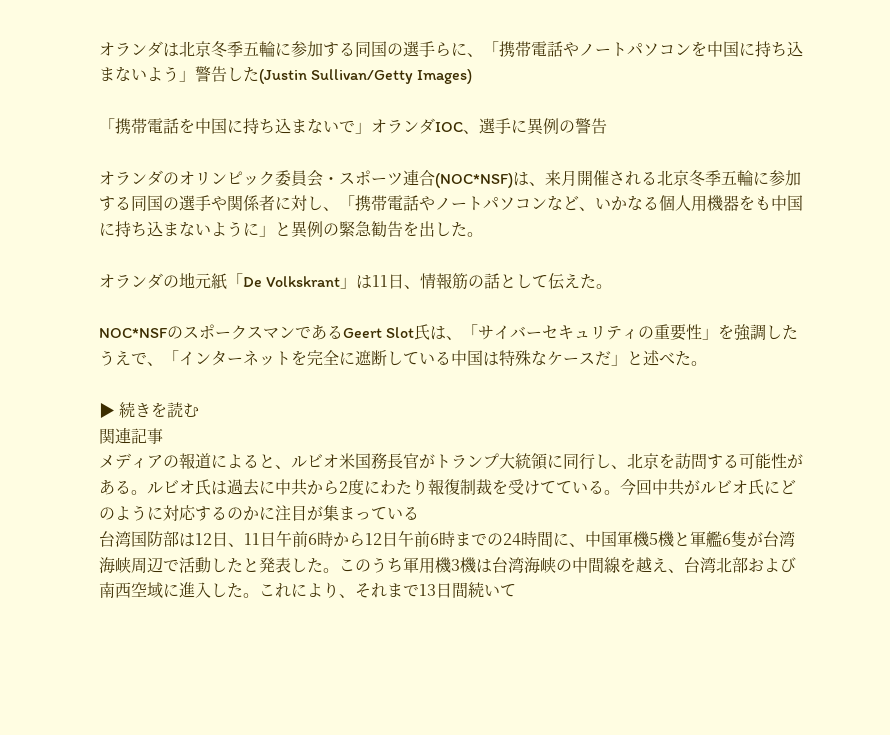オランダは北京冬季五輪に参加する同国の選手らに、「携帯電話やノートパソコンを中国に持ち込まないよう」警告した(Justin Sullivan/Getty Images)

「携帯電話を中国に持ち込まないで」オランダIOC、選手に異例の警告

オランダのオリンピック委員会・スポーツ連合(NOC*NSF)は、来月開催される北京冬季五輪に参加する同国の選手や関係者に対し、「携帯電話やノートパソコンなど、いかなる個人用機器をも中国に持ち込まないように」と異例の緊急勧告を出した。

オランダの地元紙「De Volkskrant」は11日、情報筋の話として伝えた。

NOC*NSFのスポークスマンであるGeert Slot氏は、「サイバーセキュリティの重要性」を強調したうえで、「インターネットを完全に遮断している中国は特殊なケースだ」と述べた。

▶ 続きを読む
関連記事
メディアの報道によると、ルビオ米国務長官がトランプ大統領に同行し、北京を訪問する可能性がある。ルビオ氏は過去に中共から2度にわたり報復制裁を受けてている。今回中共がルビオ氏にどのように対応するのかに注目が集まっている
台湾国防部は12日、11日午前6時から12日午前6時までの24時間に、中国軍機5機と軍艦6隻が台湾海峡周辺で活動したと発表した。このうち軍用機3機は台湾海峡の中間線を越え、台湾北部および南西空域に進入した。これにより、それまで13日間続いて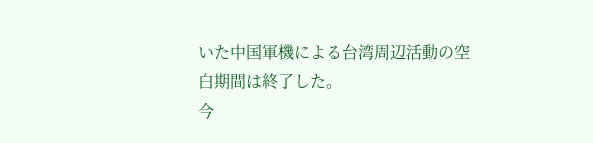いた中国軍機による台湾周辺活動の空白期間は終了した。
今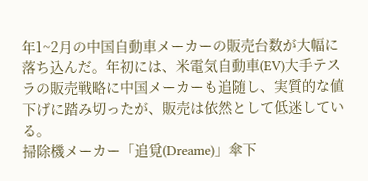年1~2月の中国自動車メーカーの販売台数が大幅に落ち込んだ。年初には、米電気自動車(EV)大手テスラの販売戦略に中国メーカーも追随し、実質的な値下げに踏み切ったが、販売は依然として低迷している。
掃除機メーカー「追覓(Dreame)」傘下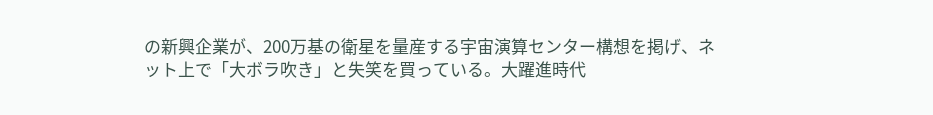の新興企業が、200万基の衛星を量産する宇宙演算センター構想を掲げ、ネット上で「大ボラ吹き」と失笑を買っている。大躍進時代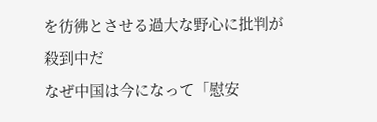を彷彿とさせる過大な野心に批判が殺到中だ
なぜ中国は今になって「慰安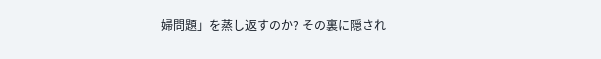婦問題」を蒸し返すのか? その裏に隠され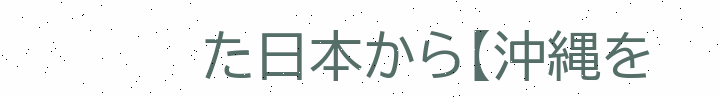た日本から【沖縄を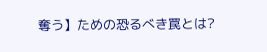奪う】ための恐るべき罠とは?